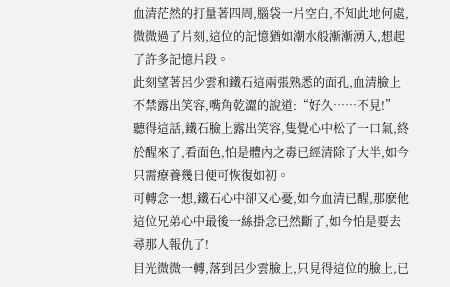血清茫然的打量著四周,腦袋一片空白,不知此地何處,微微過了片刻,這位的記憶猶如潮水般漸漸湧入,想起了許多記憶片段。
此刻望著呂少雲和鐵石這兩張熟悉的面孔,血清臉上不禁露出笑容,嘴角乾澀的說道:“好久……不見!”
聽得這話,鐵石臉上露出笑容,隻覺心中松了一口氣,終於醒來了,看面色,怕是體內之毒已經清除了大半,如今只需療養幾日便可恢復如初。
可轉念一想,鐵石心中卻又心憂,如今血清已醒,那麽他這位兄弟心中最後一絲掛念已然斷了,如今怕是要去尋那人報仇了!
目光微微一轉,落到呂少雲臉上,只見得這位的臉上,已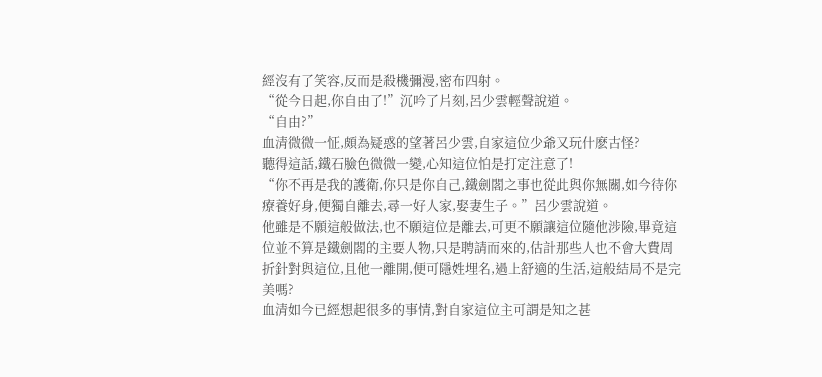經沒有了笑容,反而是殺機彌漫,密布四射。
“從今日起,你自由了!”沉吟了片刻,呂少雲輕聲說道。
“自由?”
血清微微一怔,頗為疑惑的望著呂少雲,自家這位少爺又玩什麽古怪?
聽得這話,鐵石臉色微微一變,心知這位怕是打定注意了!
“你不再是我的護衛,你只是你自己,鐵劍閣之事也從此與你無關,如今待你療養好身,便獨自離去,尋一好人家,娶妻生子。”呂少雲說道。
他雖是不願這般做法,也不願這位是離去,可更不願讓這位隨他涉險,畢竟這位並不算是鐵劍閣的主要人物,只是聘請而來的,估計那些人也不會大費周折針對與這位,且他一離開,便可隱姓埋名,過上舒適的生活,這般結局不是完美嗎?
血清如今已經想起很多的事情,對自家這位主可謂是知之甚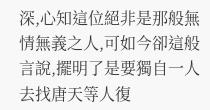深,心知這位絕非是那般無情無義之人,可如今卻這般言說,擺明了是要獨自一人去找唐天等人復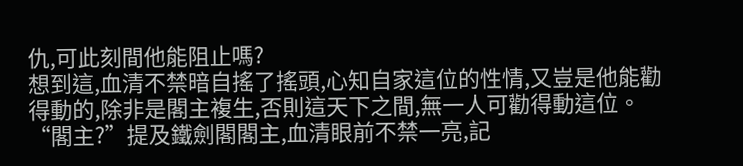仇,可此刻間他能阻止嗎?
想到這,血清不禁暗自搖了搖頭,心知自家這位的性情,又豈是他能勸得動的,除非是閣主複生,否則這天下之間,無一人可勸得動這位。
“閣主?”提及鐵劍閣閣主,血清眼前不禁一亮,記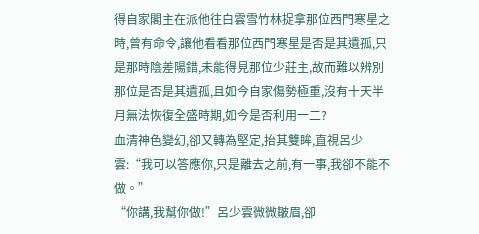得自家閣主在派他往白雲雪竹林捉拿那位西門寒星之時,曾有命令,讓他看看那位西門寒星是否是其遺孤,只是那時陰差陽錯,未能得見那位少莊主,故而難以辨別那位是否是其遺孤,且如今自家傷勢極重,沒有十天半月無法恢復全盛時期,如今是否利用一二?
血清神色變幻,卻又轉為堅定,抬其雙眸,直視呂少雲:“我可以答應你,只是離去之前,有一事,我卻不能不做。”
“你講,我幫你做!”呂少雲微微皺眉,卻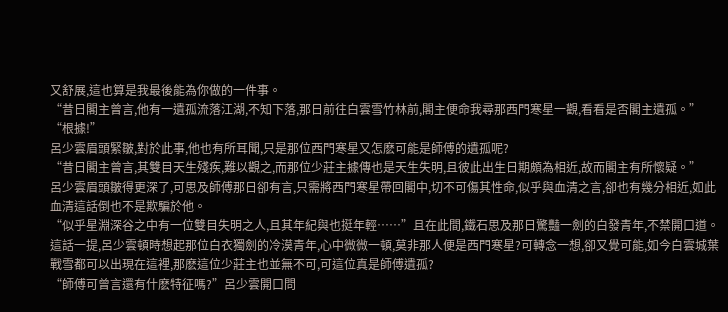又舒展,這也算是我最後能為你做的一件事。
“昔日閣主曾言,他有一遺孤流落江湖,不知下落,那日前往白雲雪竹林前,閣主便命我尋那西門寒星一觀,看看是否閣主遺孤。”
“根據!”
呂少雲眉頭緊皺,對於此事,他也有所耳聞,只是那位西門寒星又怎麽可能是師傅的遺孤呢?
“昔日閣主曾言,其雙目天生殘疾,難以觀之,而那位少莊主據傳也是天生失明,且彼此出生日期頗為相近,故而閣主有所懷疑。”
呂少雲眉頭皺得更深了,可思及師傅那日卻有言,只需將西門寒星帶回閣中,切不可傷其性命,似乎與血清之言,卻也有幾分相近,如此血清這話倒也不是欺騙於他。
“似乎星淵深谷之中有一位雙目失明之人,且其年紀與也挺年輕……”且在此間,鐵石思及那日驚豔一劍的白發青年,不禁開口道。
這話一提,呂少雲頓時想起那位白衣獨劍的冷漠青年,心中微微一頓,莫非那人便是西門寒星?可轉念一想,卻又覺可能,如今白雲城葉戰雪都可以出現在這裡,那麽這位少莊主也並無不可,可這位真是師傅遺孤?
“師傅可曾言還有什麽特征嗎?”呂少雲開口問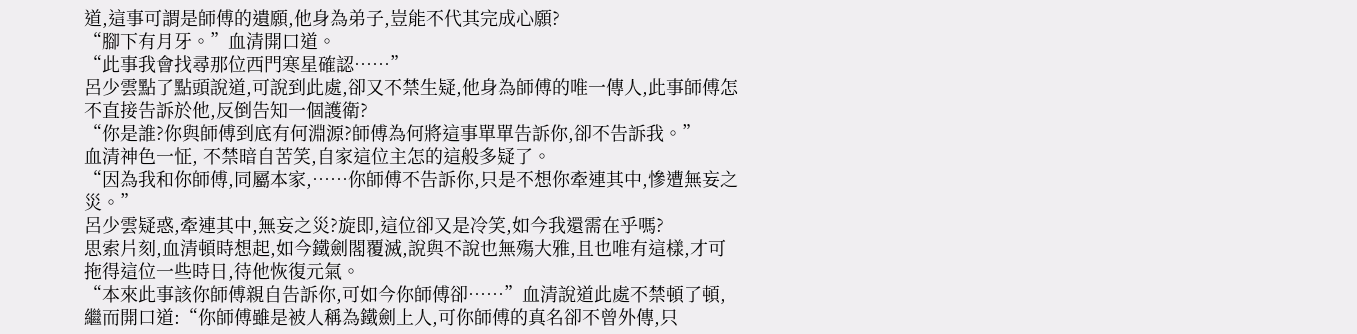道,這事可謂是師傅的遺願,他身為弟子,豈能不代其完成心願?
“腳下有月牙。”血清開口道。
“此事我會找尋那位西門寒星確認……”
呂少雲點了點頭說道,可說到此處,卻又不禁生疑,他身為師傅的唯一傳人,此事師傅怎不直接告訴於他,反倒告知一個護衛?
“你是誰?你與師傅到底有何淵源?師傅為何將這事單單告訴你,卻不告訴我。”
血清神色一怔, 不禁暗自苦笑,自家這位主怎的這般多疑了。
“因為我和你師傅,同屬本家,……你師傅不告訴你,只是不想你牽連其中,慘遭無妄之災。”
呂少雲疑惑,牽連其中,無妄之災?旋即,這位卻又是冷笑,如今我還需在乎嗎?
思索片刻,血清頓時想起,如今鐵劍閣覆滅,說與不說也無殤大雅,且也唯有這樣,才可拖得這位一些時日,待他恢復元氣。
“本來此事該你師傅親自告訴你,可如今你師傅卻……”血清說道此處不禁頓了頓,繼而開口道:“你師傅雖是被人稱為鐵劍上人,可你師傅的真名卻不曾外傳,只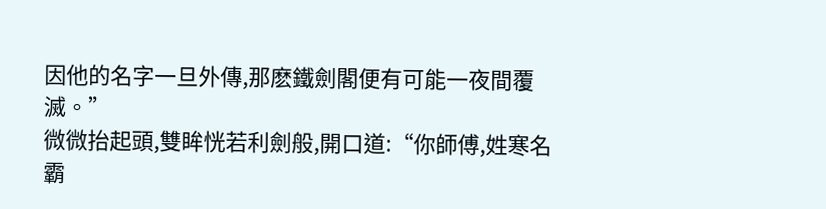因他的名字一旦外傳,那麽鐵劍閣便有可能一夜間覆滅。”
微微抬起頭,雙眸恍若利劍般,開口道:“你師傅,姓寒名霸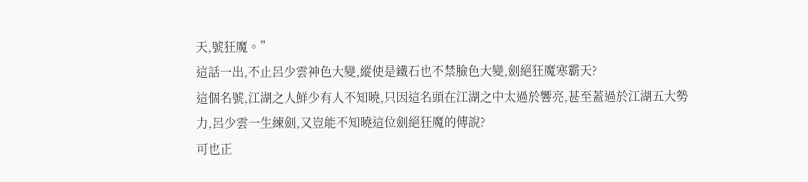天,號狂魔。”
這話一出,不止呂少雲神色大變,縱使是鐵石也不禁臉色大變,劍絕狂魔寒霸天?
這個名號,江湖之人鮮少有人不知曉,只因這名頭在江湖之中太過於響亮,甚至蓋過於江湖五大勢力,呂少雲一生練劍,又豈能不知曉這位劍絕狂魔的傳說?
可也正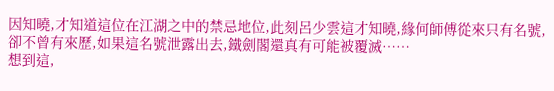因知曉,才知道這位在江湖之中的禁忌地位,此刻呂少雲這才知曉,緣何師傅從來只有名號,卻不曾有來歷,如果這名號泄露出去,鐵劍閣還真有可能被覆滅……
想到這,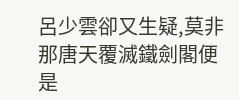呂少雲卻又生疑,莫非那唐天覆滅鐵劍閣便是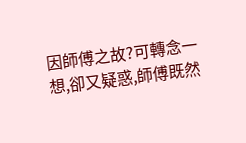因師傅之故?可轉念一想,卻又疑惑,師傅既然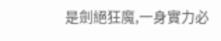是劍絕狂魔,一身實力必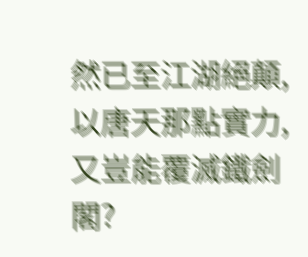然已至江湖絕顛,以唐天那點實力,又豈能覆滅鐵劍閣?